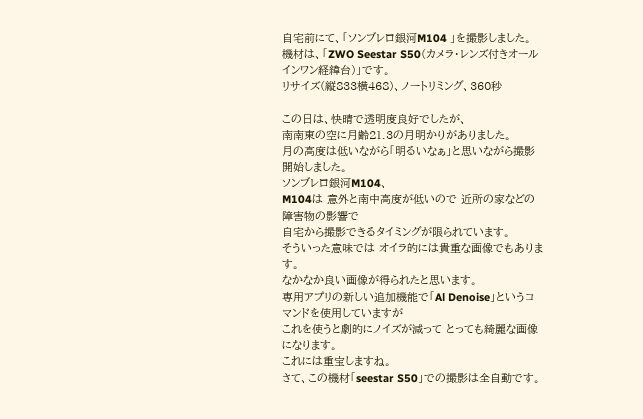自宅前にて、「ソンブレロ銀河M104 」を撮影しました。
機材は、「ZWO Seestar S50(カメラ・レンズ付きオールインワン経緯台)」です。
リサイズ(縦833横468)、ノートリミング、360秒

この日は、快晴で透明度良好でしたが、
南南東の空に月齢21.3の月明かりがありました。
月の高度は低いながら「明るいなぁ」と思いながら撮影開始しました。
ソンブレロ銀河M104、
M104は 意外と南中高度が低いので 近所の家などの障害物の影響で
自宅から撮影できるタイミングが限られています。
そういった意味では オイラ的には貴重な画像でもあります。
なかなか良い画像が得られたと思います。
専用アプリの新しい追加機能で「Al Denoise」というコマンドを使用していますが
これを使うと劇的にノイズが減って とっても綺麗な画像になります。
これには重宝しますね。
さて、この機材「seestar S50」での撮影は全自動です。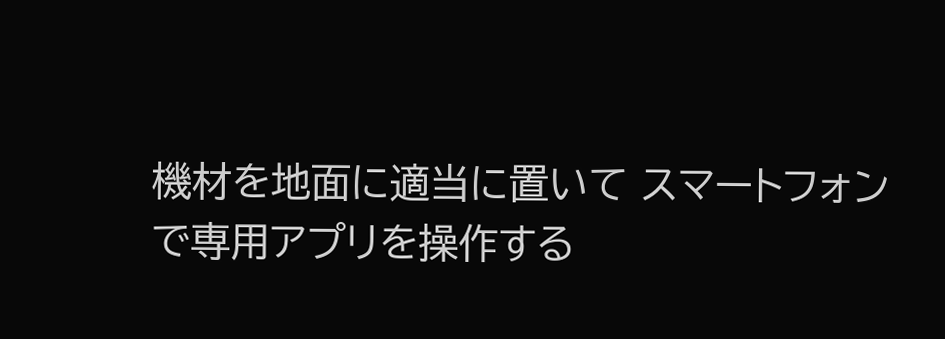機材を地面に適当に置いて スマートフォンで専用アプリを操作する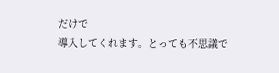だけで
導入してくれます。とっても不思議で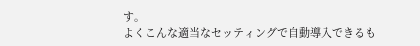す。
よくこんな適当なセッティングで自動導入できるも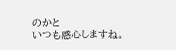のかと
いつも感心しますね。